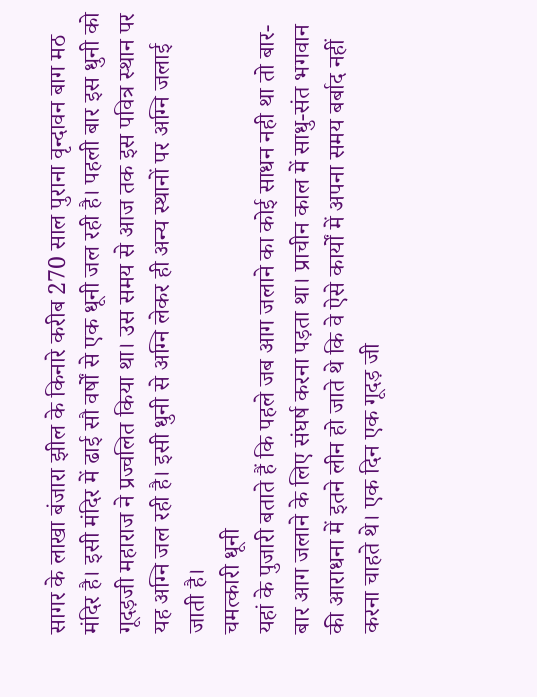सागर के लाखा बंजारा झील के किनारे करीब 270 साल पुराना वृन्दावन बाग मठ मंदिर है। इसी मंदिर में ढाई सौ वर्षों से एक धूनी जल रही है। पहली बार इस धुनी को गूदड़जी महाराज ने प्रज्वलित किया था। उस समय से आज तक इस पवित्र स्थान पर यह अग्नि जल रही है। इसी धुनी से अग्नि लेकर ही अन्य स्थानों पर अग्नि जलाई जाती है।
चमत्कारी धूनी
यहां के पुजारी बताते हैं कि पहले जब आग जलाने का कोई साधन नही था तो बार-बार आग जलाने के लिए संघर्ष करना पड़ता था। प्राचीन काल में साधु-संत भगवान की आराधना में इतने लीन हो जाते थे कि वे ऐसे कार्यों में अपना समय बर्बाद नहीं करना चाहते थे। एक दिन एक गूदड़ जी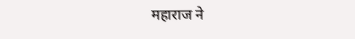महाराज ने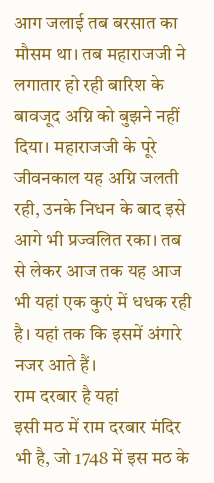आग जलाई तब बरसात का मौसम था। तब महाराजजी ने लगातार हो रही बारिश के बावजूद अग्नि को बुझने नहीं दिया। महाराजजी के पूरे जीवनकाल यह अग्नि जलती रही, उनके निधन के बाद इसे आगे भी प्रज्वलित रका। तब से लेकर आज तक यह आज भी यहां एक कुएं में धधक रही है। यहां तक कि इसमें अंगारे नजर आते हैं।
राम दरबार है यहां
इसी मठ में राम दरबार मंदिर भी है, जो 1748 में इस मठ के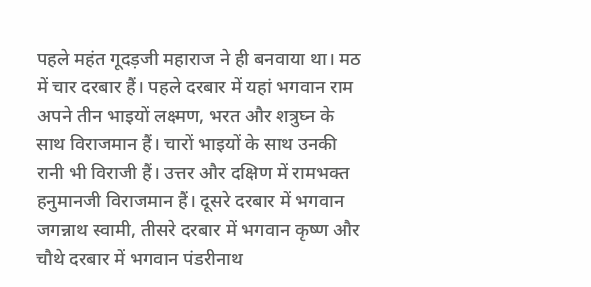पहले महंत गूदड़जी महाराज ने ही बनवाया था। मठ में चार दरबार हैं। पहले दरबार में यहां भगवान राम अपने तीन भाइयों लक्ष्मण, भरत और शत्रुघ्न के साथ विराजमान हैं। चारों भाइयों के साथ उनकी रानी भी विराजी हैं। उत्तर और दक्षिण में रामभक्त हनुमानजी विराजमान हैं। दूसरे दरबार में भगवान जगन्नाथ स्वामी, तीसरे दरबार में भगवान कृष्ण और चौथे दरबार में भगवान पंडरीनाथ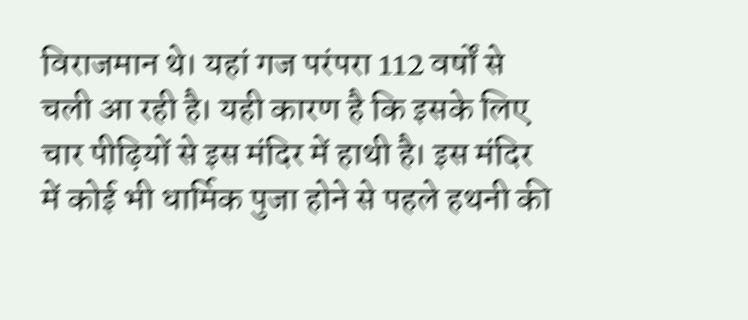विराजमान थे। यहां गज परंपरा 112 वर्षों से चली आ रही है। यही कारण है कि इसके लिए चार पीढ़ियों से इस मंदिर में हाथी है। इस मंदिर में कोई भी धार्मिक पुजा होने से पहले हथनी की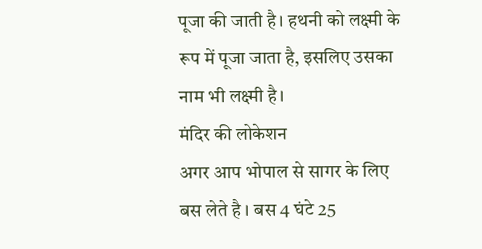पूजा की जाती है। हथनी को लक्ष्मी के रूप में पूजा जाता है, इसलिए उसका नाम भी लक्ष्मी है।
मंदिर की लोकेशन
अगर आप भोपाल से सागर के लिए बस लेते है । बस 4 घंटे 25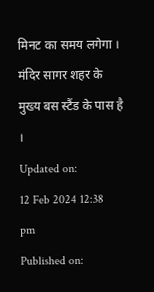मिनट का समय लगेगा । मंदिर सागर शहर के मुख्य बस स्टैंड के पास है ।
Updated on:
12 Feb 2024 12:38 pm
Published on: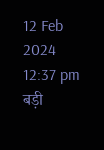12 Feb 2024 12:37 pm
बड़ी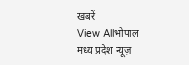खबरें
View Allभोपाल
मध्य प्रदेश न्यूज़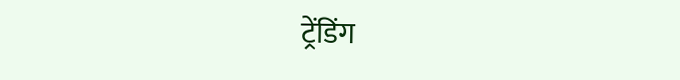ट्रेंडिंग